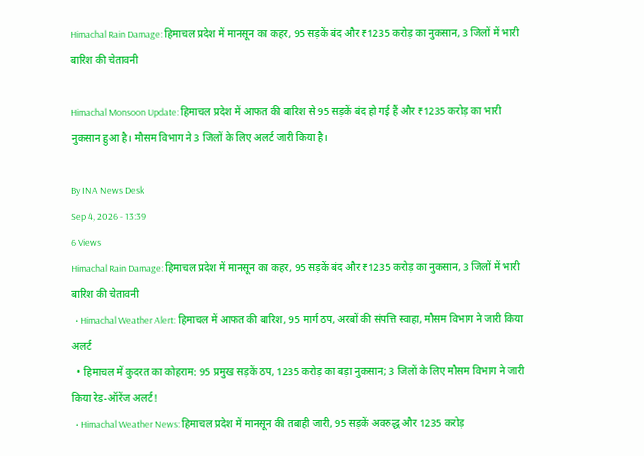Himachal Rain Damage: हिमाचल प्रदेश में मानसून का कहर, 95 सड़कें बंद और ₹1235 करोड़ का नुकसान, 3 जिलों में भारी बारिश की चेतावनी

Himachal Monsoon Update: हिमाचल प्रदेश में आफत की बारिश से 95 सड़कें बंद हो गई हैं और ₹1235 करोड़ का भारी नुकसान हुआ है। मौसम विभाग ने 3 जिलों के लिए अलर्ट जारी किया है।

By INA News Desk
Sep 4, 2026 - 13:39
6 Views
Himachal Rain Damage: हिमाचल प्रदेश में मानसून का कहर, 95 सड़कें बंद और ₹1235 करोड़ का नुकसान, 3 जिलों में भारी बारिश की चेतावनी
  • Himachal Weather Alert: हिमाचल में आफत की बारिश, 95 मार्ग ठप, अरबों की संपत्ति स्वाहा, मौसम विभाग ने जारी किया अलर्ट
  • हिमाचल में कुदरत का कोहराम: 95 प्रमुख सड़कें ठप, 1235 करोड़ का बड़ा नुकसान; 3 जिलों के लिए मौसम विभाग ने जारी किया रेड-ऑरेंज अलर्ट!
  • Himachal Weather News: हिमाचल प्रदेश में मानसून की तबाही जारी, 95 सड़कें अवरुद्ध और 1235 करोड़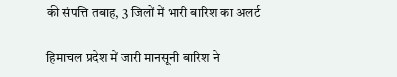की संपत्ति तबाह, 3 जिलों में भारी बारिश का अलर्ट

हिमाचल प्रदेश में जारी मानसूनी बारिश ने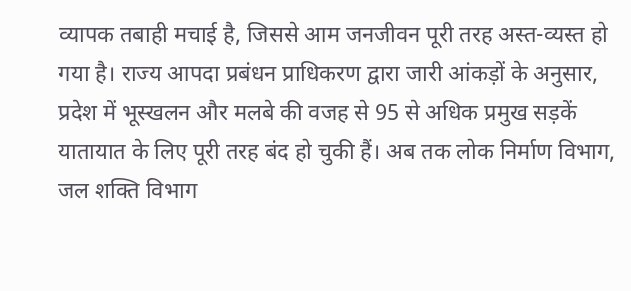व्यापक तबाही मचाई है, जिससे आम जनजीवन पूरी तरह अस्त-व्यस्त हो गया है। राज्य आपदा प्रबंधन प्राधिकरण द्वारा जारी आंकड़ों के अनुसार, प्रदेश में भूस्खलन और मलबे की वजह से 95 से अधिक प्रमुख सड़कें यातायात के लिए पूरी तरह बंद हो चुकी हैं। अब तक लोक निर्माण विभाग, जल शक्ति विभाग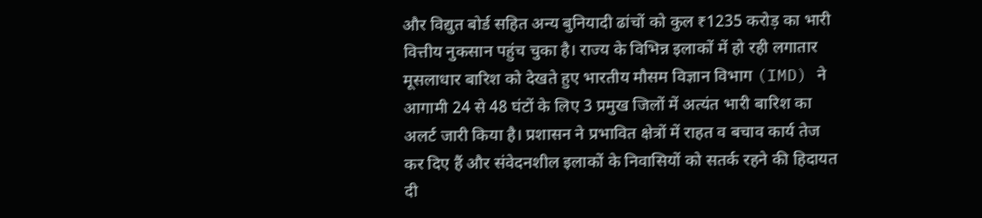और विद्युत बोर्ड सहित अन्य बुनियादी ढांचों को कुल ₹1235 करोड़ का भारी वित्तीय नुकसान पहुंच चुका है। राज्य के विभिन्न इलाकों में हो रही लगातार मूसलाधार बारिश को देखते हुए भारतीय मौसम विज्ञान विभाग (IMD) ने आगामी 24 से 48 घंटों के लिए 3 प्रमुख जिलों में अत्यंत भारी बारिश का अलर्ट जारी किया है। प्रशासन ने प्रभावित क्षेत्रों में राहत व बचाव कार्य तेज कर दिए हैं और संवेदनशील इलाकों के निवासियों को सतर्क रहने की हिदायत दी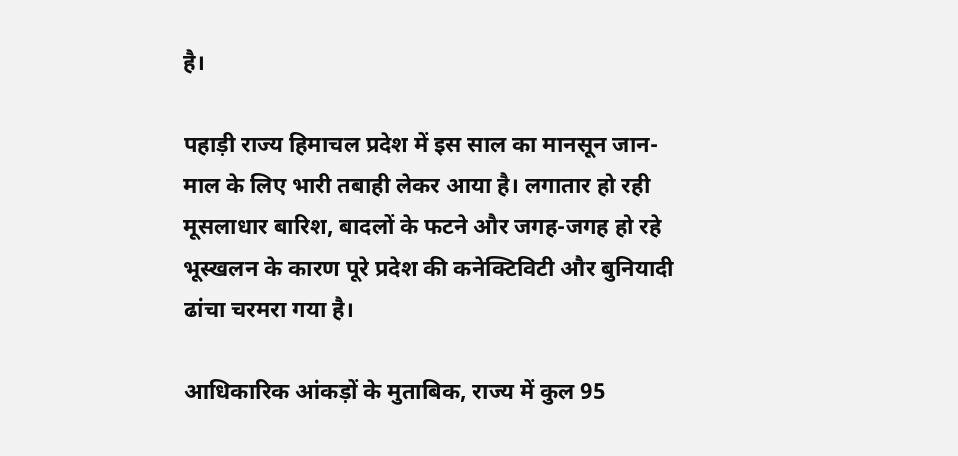है।

पहाड़ी राज्य हिमाचल प्रदेश में इस साल का मानसून जान-माल के लिए भारी तबाही लेकर आया है। लगातार हो रही मूसलाधार बारिश, बादलों के फटने और जगह-जगह हो रहे भूस्खलन के कारण पूरे प्रदेश की कनेक्टिविटी और बुनियादी ढांचा चरमरा गया है।

आधिकारिक आंकड़ों के मुताबिक, राज्य में कुल 95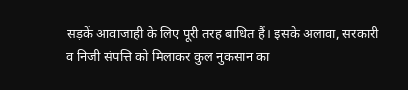सड़कें आवाजाही के लिए पूरी तरह बाधित हैं। इसके अलावा, सरकारी व निजी संपत्ति को मिलाकर कुल नुकसान का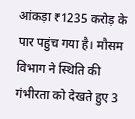आंकड़ा ₹1235 करोड़ के पार पहुंच गया है। मौसम विभाग ने स्थिति की गंभीरता को देखते हुए 3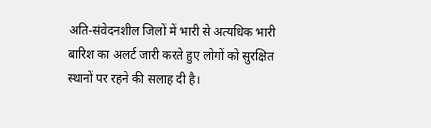अति-संवेदनशील जिलों में भारी से अत्यधिक भारी बारिश का अलर्ट जारी करते हुए लोगों को सुरक्षित स्थानों पर रहने की सलाह दी है।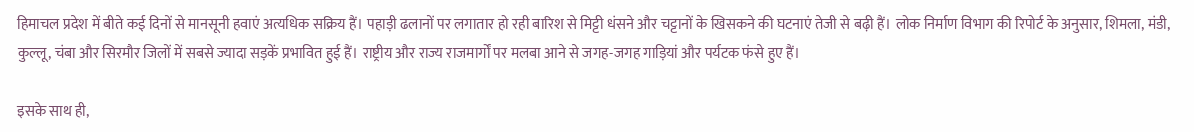हिमाचल प्रदेश में बीते कई दिनों से मानसूनी हवाएं अत्यधिक सक्रिय हैं। पहाड़ी ढलानों पर लगातार हो रही बारिश से मिट्टी धंसने और चट्टानों के खिसकने की घटनाएं तेजी से बढ़ी हैं। लोक निर्माण विभाग की रिपोर्ट के अनुसार, शिमला, मंडी, कुल्लू, चंबा और सिरमौर जिलों में सबसे ज्यादा सड़कें प्रभावित हुई हैं। राष्ट्रीय और राज्य राजमार्गों पर मलबा आने से जगह-जगह गाड़ियां और पर्यटक फंसे हुए हैं।

इसके साथ ही,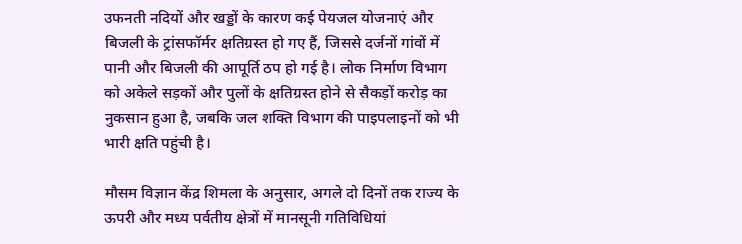उफनती नदियों और खड्डों के कारण कई पेयजल योजनाएं और बिजली के ट्रांसफॉर्मर क्षतिग्रस्त हो गए हैं, जिससे दर्जनों गांवों में पानी और बिजली की आपूर्ति ठप हो गई है। लोक निर्माण विभाग को अकेले सड़कों और पुलों के क्षतिग्रस्त होने से सैकड़ों करोड़ का नुकसान हुआ है, जबकि जल शक्ति विभाग की पाइपलाइनों को भी भारी क्षति पहुंची है।

मौसम विज्ञान केंद्र शिमला के अनुसार, अगले दो दिनों तक राज्य के ऊपरी और मध्य पर्वतीय क्षेत्रों में मानसूनी गतिविधियां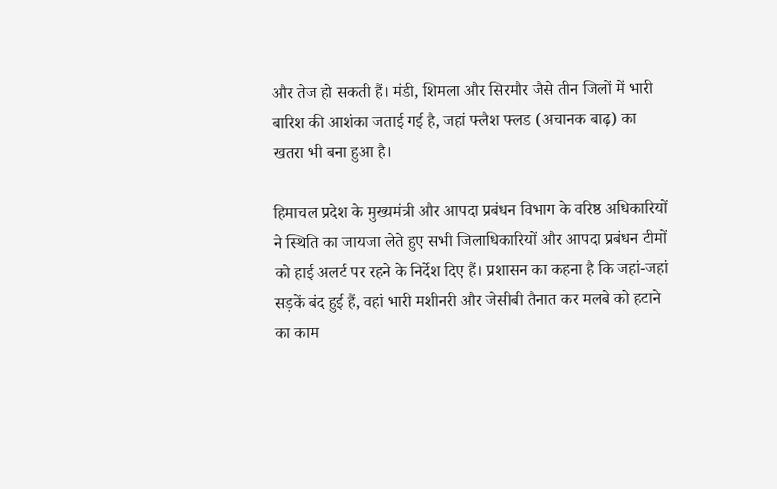और तेज हो सकती हैं। मंडी, शिमला और सिरमौर जैसे तीन जिलों में भारी बारिश की आशंका जताई गई है, जहां फ्लैश फ्लड (अचानक बाढ़) का खतरा भी बना हुआ है।

हिमाचल प्रदेश के मुख्यमंत्री और आपदा प्रबंधन विभाग के वरिष्ठ अधिकारियों ने स्थिति का जायजा लेते हुए सभी जिलाधिकारियों और आपदा प्रबंधन टीमों को हाई अलर्ट पर रहने के निर्देश दिए हैं। प्रशासन का कहना है कि जहां-जहां सड़कें बंद हुई हैं, वहां भारी मशीनरी और जेसीबी तैनात कर मलबे को हटाने का काम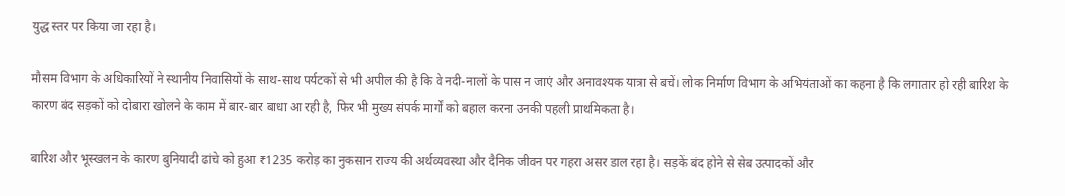युद्ध स्तर पर किया जा रहा है।

मौसम विभाग के अधिकारियों ने स्थानीय निवासियों के साथ-साथ पर्यटकों से भी अपील की है कि वे नदी-नालों के पास न जाएं और अनावश्यक यात्रा से बचें। लोक निर्माण विभाग के अभियंताओं का कहना है कि लगातार हो रही बारिश के कारण बंद सड़कों को दोबारा खोलने के काम में बार-बार बाधा आ रही है, फिर भी मुख्य संपर्क मार्गों को बहाल करना उनकी पहली प्राथमिकता है।

बारिश और भूस्खलन के कारण बुनियादी ढांचे को हुआ ₹1235 करोड़ का नुकसान राज्य की अर्थव्यवस्था और दैनिक जीवन पर गहरा असर डाल रहा है। सड़कें बंद होने से सेब उत्पादकों और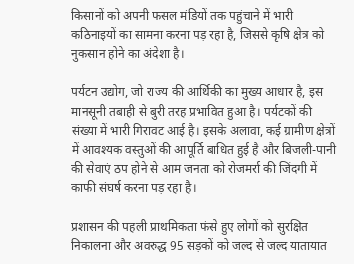किसानों को अपनी फसल मंडियों तक पहुंचाने में भारी कठिनाइयों का सामना करना पड़ रहा है, जिससे कृषि क्षेत्र को नुकसान होने का अंदेशा है।

पर्यटन उद्योग, जो राज्य की आर्थिकी का मुख्य आधार है, इस मानसूनी तबाही से बुरी तरह प्रभावित हुआ है। पर्यटकों की संख्या में भारी गिरावट आई है। इसके अलावा, कई ग्रामीण क्षेत्रों में आवश्यक वस्तुओं की आपूर्ति बाधित हुई है और बिजली-पानी की सेवाएं ठप होने से आम जनता को रोजमर्रा की जिंदगी में काफी संघर्ष करना पड़ रहा है।

प्रशासन की पहली प्राथमिकता फंसे हुए लोगों को सुरक्षित निकालना और अवरुद्ध 95 सड़कों को जल्द से जल्द यातायात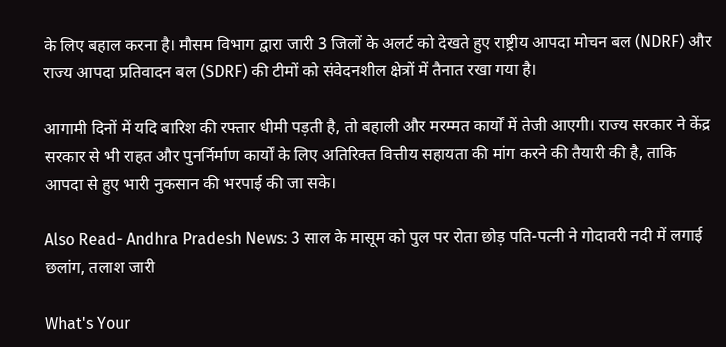के लिए बहाल करना है। मौसम विभाग द्वारा जारी 3 जिलों के अलर्ट को देखते हुए राष्ट्रीय आपदा मोचन बल (NDRF) और राज्य आपदा प्रतिवादन बल (SDRF) की टीमों को संवेदनशील क्षेत्रों में तैनात रखा गया है।

आगामी दिनों में यदि बारिश की रफ्तार धीमी पड़ती है, तो बहाली और मरम्मत कार्यों में तेजी आएगी। राज्य सरकार ने केंद्र सरकार से भी राहत और पुनर्निर्माण कार्यों के लिए अतिरिक्त वित्तीय सहायता की मांग करने की तैयारी की है, ताकि आपदा से हुए भारी नुकसान की भरपाई की जा सके।

Also Read- Andhra Pradesh News: 3 साल के मासूम को पुल पर रोता छोड़ पति-पत्नी ने गोदावरी नदी में लगाई छलांग, तलाश जारी

What's Your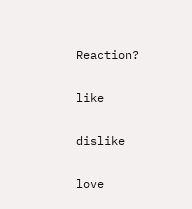Reaction?

like

dislike

love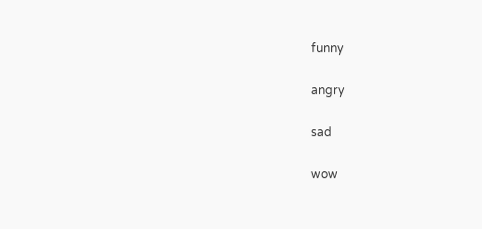funny

angry

sad

wow